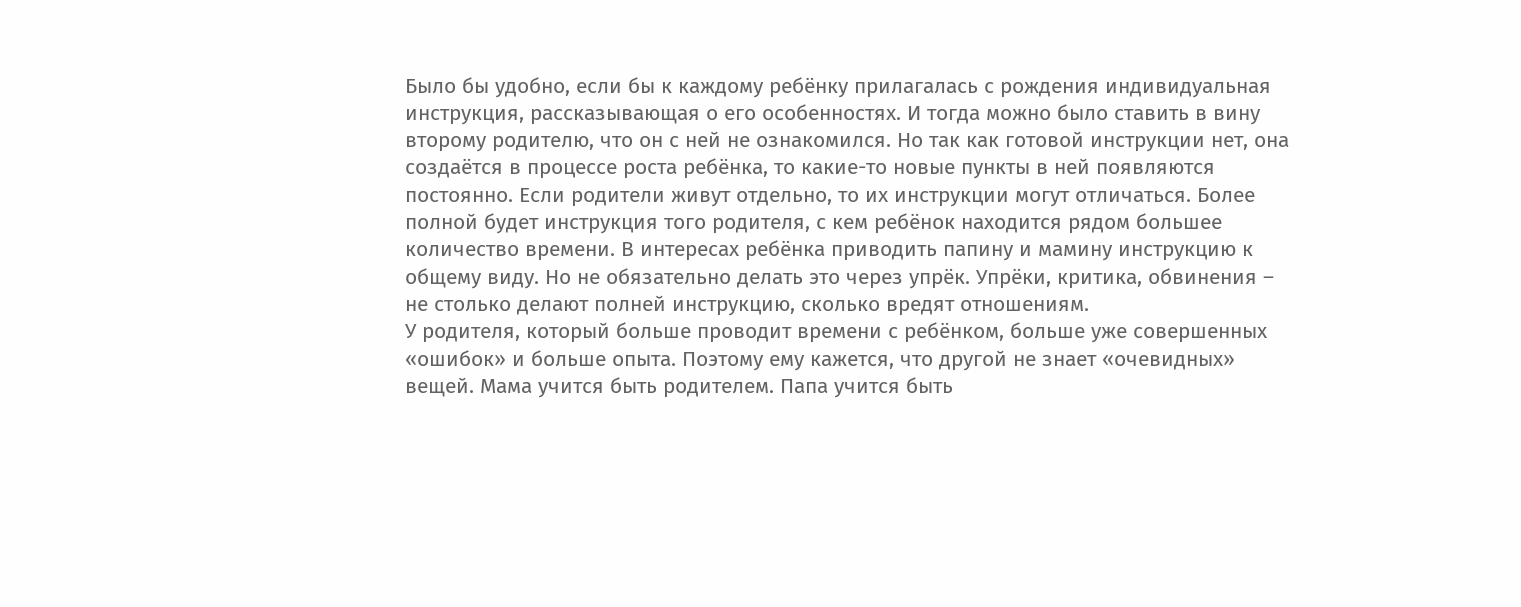Было бы удобно, если бы к каждому ребёнку прилагалась с рождения индивидуальная инструкция, рассказывающая о его особенностях. И тогда можно было ставить в вину второму родителю, что он с ней не ознакомился. Но так как готовой инструкции нет, она создаётся в процессе роста ребёнка, то какие-то новые пункты в ней появляются постоянно. Если родители живут отдельно, то их инструкции могут отличаться. Более полной будет инструкция того родителя, с кем ребёнок находится рядом большее количество времени. В интересах ребёнка приводить папину и мамину инструкцию к общему виду. Но не обязательно делать это через упрёк. Упрёки, критика, обвинения – не столько делают полней инструкцию, сколько вредят отношениям.
У родителя, который больше проводит времени с ребёнком, больше уже совершенных «ошибок» и больше опыта. Поэтому ему кажется, что другой не знает «очевидных» вещей. Мама учится быть родителем. Папа учится быть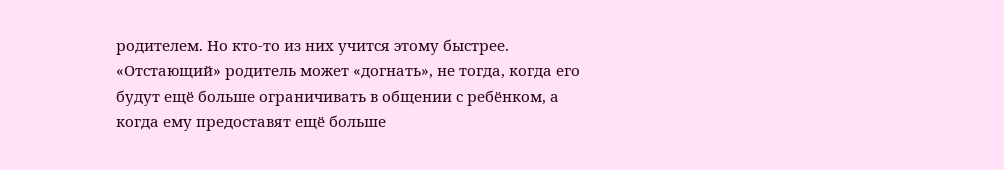родителем. Но кто-то из них учится этому быстрее. «Отстающий» родитель может «догнать», не тогда, когда его будут ещё больше ограничивать в общении с ребёнком, а когда ему предоставят ещё больше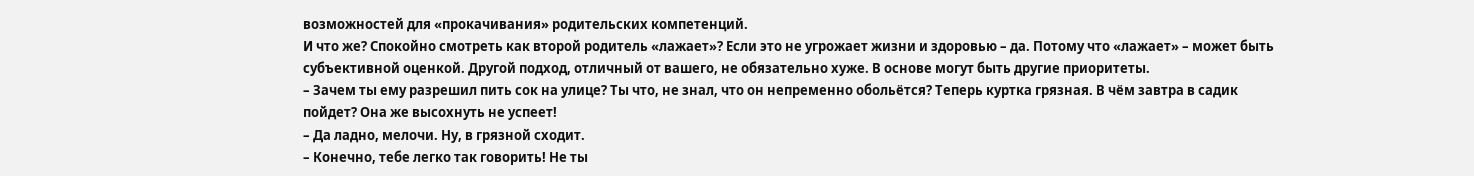возможностей для «прокачивания» родительских компетенций.
И что же? Спокойно смотреть как второй родитель «лажает»? Если это не угрожает жизни и здоровью – да. Потому что «лажает» – может быть субъективной оценкой. Другой подход, отличный от вашего, не обязательно хуже. В основе могут быть другие приоритеты.
– Зачем ты ему разрешил пить сок на улице? Ты что, не знал, что он непременно обольётся? Теперь куртка грязная. В чём завтра в садик пойдет? Она же высохнуть не успеет!
– Да ладно, мелочи. Ну, в грязной сходит.
– Конечно, тебе легко так говорить! Не ты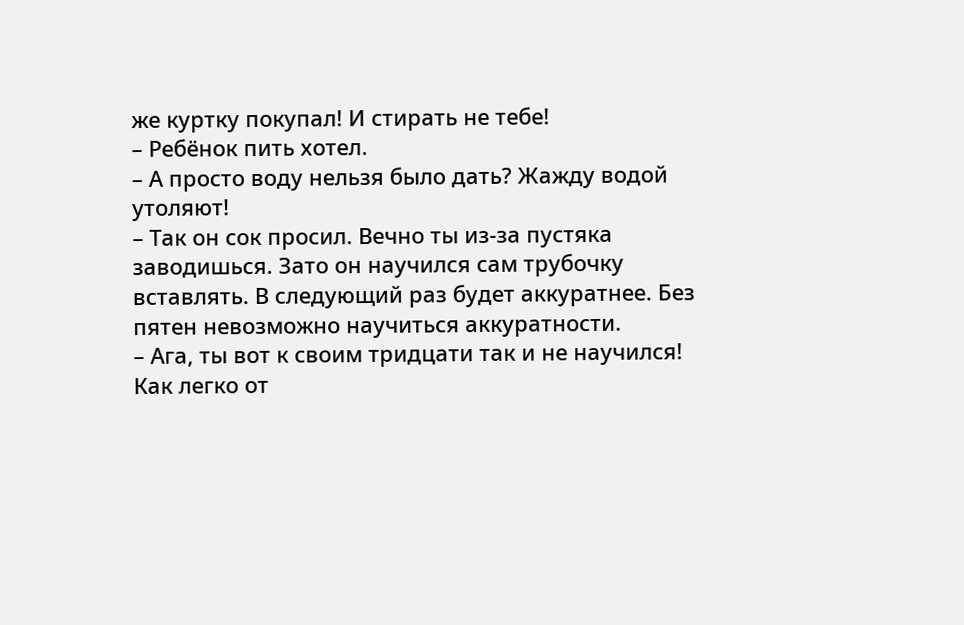же куртку покупал! И стирать не тебе!
– Ребёнок пить хотел.
– А просто воду нельзя было дать? Жажду водой утоляют!
– Так он сок просил. Вечно ты из-за пустяка заводишься. Зато он научился сам трубочку вставлять. В следующий раз будет аккуратнее. Без пятен невозможно научиться аккуратности.
– Ага, ты вот к своим тридцати так и не научился!
Как легко от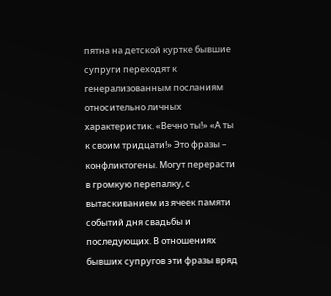пятна на детской куртке бывшие супруги переходят к генерализованным посланиям относительно личных характеристик. «Вечно ты!» «А ты к своим тридцати!» Это фразы – конфликтогены. Могут перерасти в громкую перепалку, с вытаскиванием из ячеек памяти событий дня свадьбы и последующих. В отношениях бывших супругов эти фразы вряд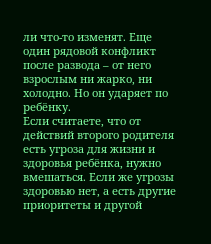ли что-то изменят. Еще один рядовой конфликт после развода – от него взрослым ни жарко, ни холодно. Но он ударяет по ребёнку.
Если считаете, что от действий второго родителя есть угроза для жизни и здоровья ребёнка, нужно вмешаться. Если же угрозы здоровью нет, а есть другие приоритеты и другой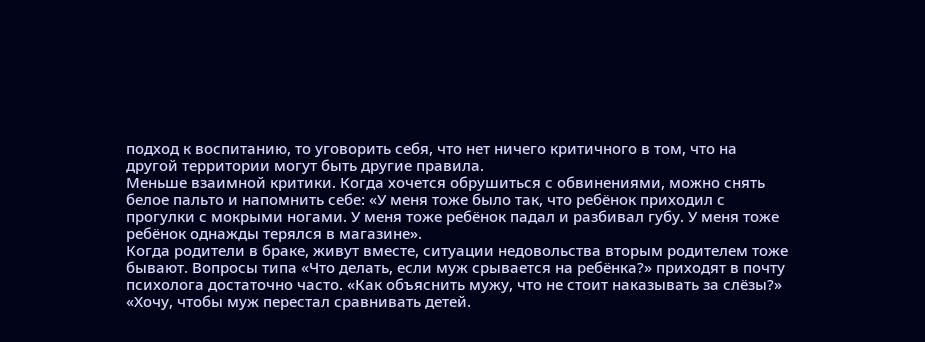подход к воспитанию, то уговорить себя, что нет ничего критичного в том, что на другой территории могут быть другие правила.
Меньше взаимной критики. Когда хочется обрушиться с обвинениями, можно снять белое пальто и напомнить себе: «У меня тоже было так, что ребёнок приходил с прогулки с мокрыми ногами. У меня тоже ребёнок падал и разбивал губу. У меня тоже ребёнок однажды терялся в магазине».
Когда родители в браке, живут вместе, ситуации недовольства вторым родителем тоже бывают. Вопросы типа «Что делать, если муж срывается на ребёнка?» приходят в почту психолога достаточно часто. «Как объяснить мужу, что не стоит наказывать за слёзы?» «Хочу, чтобы муж перестал сравнивать детей.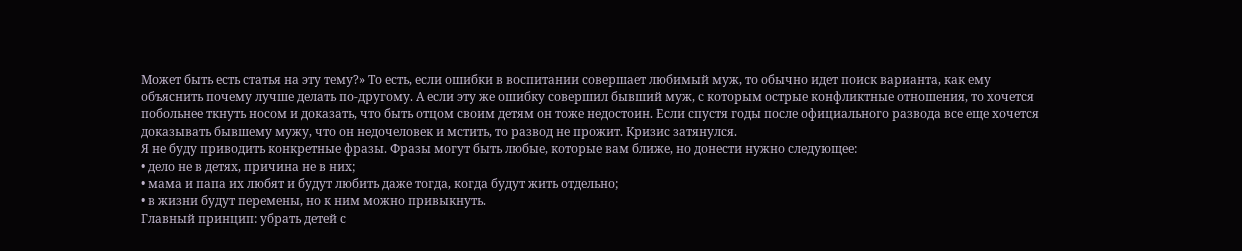Может быть есть статья на эту тему?» То есть, если ошибки в воспитании совершает любимый муж, то обычно идет поиск варианта, как ему объяснить почему лучше делать по-другому. А если эту же ошибку совершил бывший муж, с которым острые конфликтные отношения, то хочется побольнее ткнуть носом и доказать, что быть отцом своим детям он тоже недостоин. Если спустя годы после официального развода все еще хочется доказывать бывшему мужу, что он недочеловек и мстить, то развод не прожит. Кризис затянулся.
Я не буду приводить конкретные фразы. Фразы могут быть любые, которые вам ближе, но донести нужно следующее:
• дело не в детях, причина не в них;
• мама и папа их любят и будут любить даже тогда, когда будут жить отдельно;
• в жизни будут перемены, но к ним можно привыкнуть.
Главный принцип: убрать детей с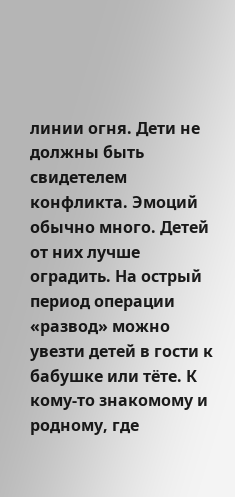линии огня. Дети не должны быть свидетелем конфликта. Эмоций обычно много. Детей от них лучше оградить. На острый период операции «развод» можно увезти детей в гости к бабушке или тёте. К кому-то знакомому и родному, где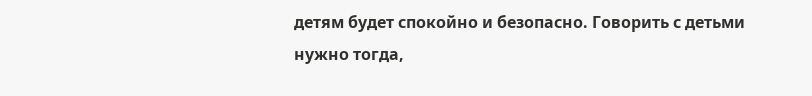детям будет спокойно и безопасно. Говорить с детьми нужно тогда,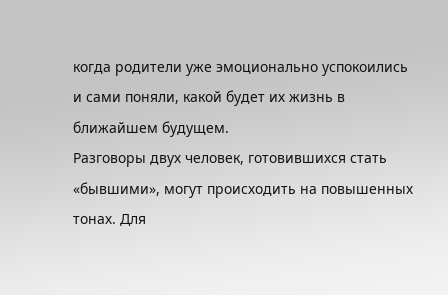когда родители уже эмоционально успокоились и сами поняли, какой будет их жизнь в ближайшем будущем.
Разговоры двух человек, готовившихся стать «бывшими», могут происходить на повышенных тонах. Для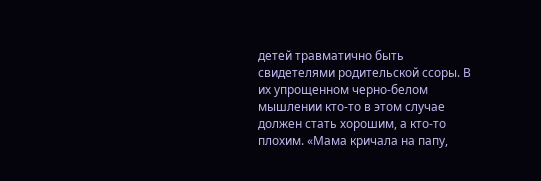детей травматично быть свидетелями родительской ссоры. В их упрощенном черно-белом мышлении кто-то в этом случае должен стать хорошим, а кто-то плохим. «Мама кричала на папу,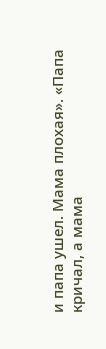и папа ушел. Мама плохая». «Папа кричал, а мама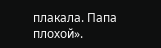плакала. Папа плохой».